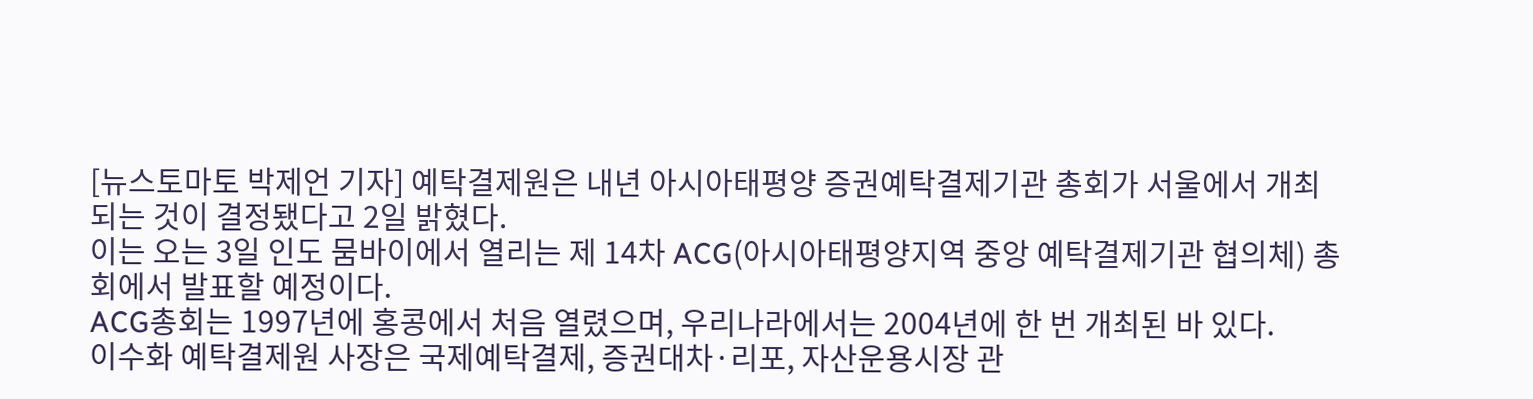[뉴스토마토 박제언 기자] 예탁결제원은 내년 아시아태평양 증권예탁결제기관 총회가 서울에서 개최되는 것이 결정됐다고 2일 밝혔다.
이는 오는 3일 인도 뭄바이에서 열리는 제 14차 ACG(아시아태평양지역 중앙 예탁결제기관 협의체) 총회에서 발표할 예정이다.
ACG총회는 1997년에 홍콩에서 처음 열렸으며, 우리나라에서는 2004년에 한 번 개최된 바 있다.
이수화 예탁결제원 사장은 국제예탁결제, 증권대차·리포, 자산운용시장 관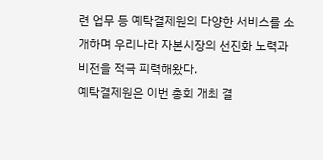련 업무 등 예탁결제원의 다양한 서비스를 소개하며 우리나라 자본시장의 선진화 노력과 비전을 적극 피력해왔다.
예탁결제원은 이번 총회 개최 결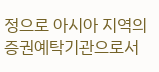정으로 아시아 지역의 증권예탁기관으로서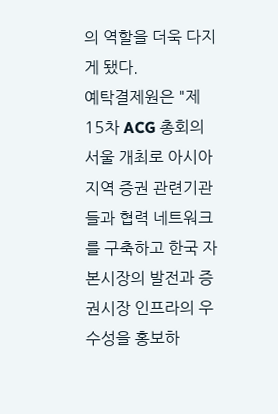의 역할을 더욱 다지게 됐다.
예탁결제원은 "제15차 ACG 총회의 서울 개최로 아시아지역 증권 관련기관들과 협력 네트워크를 구축하고 한국 자본시장의 발전과 증권시장 인프라의 우수성을 홍보하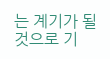는 계기가 될 것으로 기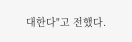대한다"고 전했다.